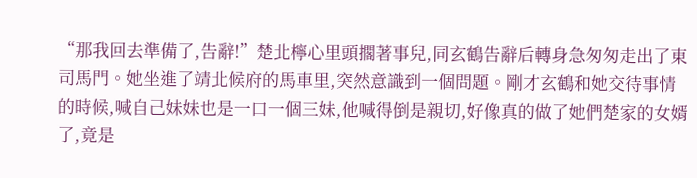“那我回去準備了,告辭!”楚北檸心里頭擱著事兒,同玄鶴告辭后轉身急匆匆走出了東司馬門。她坐進了靖北候府的馬車里,突然意識到一個問題。剛才玄鶴和她交待事情的時候,喊自己妹妹也是一口一個三妹,他喊得倒是親切,好像真的做了她們楚家的女婿了,竟是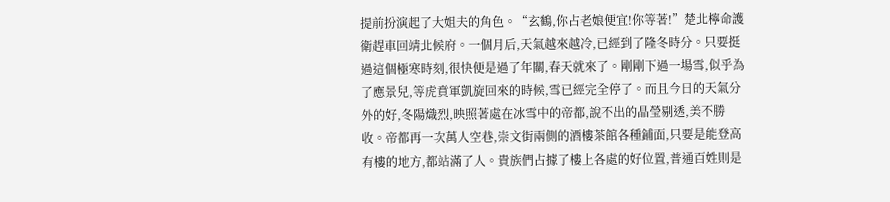提前扮演起了大姐夫的角色。“玄鶴,你占老娘便宜!你等著!”楚北檸命護衛趕車回靖北候府。一個月后,天氣越來越冷,已經到了隆冬時分。只要挺過這個極寒時刻,很快便是過了年關,春天就來了。剛剛下過一場雪,似乎為了應景兒,等虎賁軍凱旋回來的時候,雪已經完全停了。而且今日的天氣分外的好,冬陽熾烈,映照著處在冰雪中的帝都,說不出的晶瑩剔透,美不勝收。帝都再一次萬人空巷,崇文街兩側的酒樓茶館各種鋪面,只要是能登高有樓的地方,都站滿了人。貴族們占據了樓上各處的好位置,普通百姓則是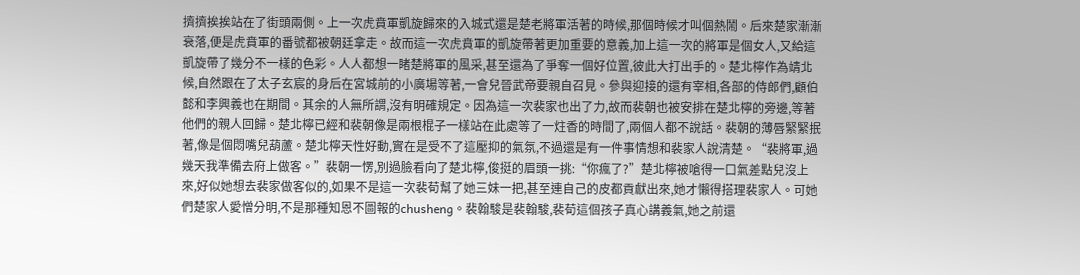擠擠挨挨站在了街頭兩側。上一次虎賁軍凱旋歸來的入城式還是楚老將軍活著的時候,那個時候才叫個熱鬧。后來楚家漸漸衰落,便是虎賁軍的番號都被朝廷拿走。故而這一次虎賁軍的凱旋帶著更加重要的意義,加上這一次的將軍是個女人,又給這凱旋帶了幾分不一樣的色彩。人人都想一睹楚將軍的風采,甚至還為了爭奪一個好位置,彼此大打出手的。楚北檸作為靖北候,自然跟在了太子玄宸的身后在宮城前的小廣場等著,一會兒晉武帝要親自召見。參與迎接的還有宰相,各部的侍郎們,顧伯懿和李興義也在期間。其余的人無所謂,沒有明確規定。因為這一次裴家也出了力,故而裴朝也被安排在楚北檸的旁邊,等著他們的親人回歸。楚北檸已經和裴朝像是兩根棍子一樣站在此處等了一炷香的時間了,兩個人都不說話。裴朝的薄唇緊緊抿著,像是個悶嘴兒葫蘆。楚北檸天性好動,實在是受不了這壓抑的氣氛,不過還是有一件事情想和裴家人說清楚。“裴將軍,過幾天我準備去府上做客。”裴朝一愣,別過臉看向了楚北檸,俊挺的眉頭一挑:“你瘋了?”楚北檸被嗆得一口氣差點兒沒上來,好似她想去裴家做客似的,如果不是這一次裴荀幫了她三妹一把,甚至連自己的皮都貢獻出來,她才懶得搭理裴家人。可她們楚家人愛憎分明,不是那種知恩不圖報的chusheng。裴翰駿是裴翰駿,裴荀這個孩子真心講義氣,她之前還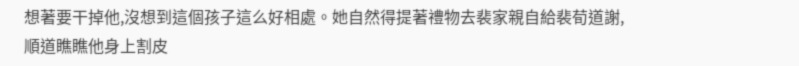想著要干掉他,沒想到這個孩子這么好相處。她自然得提著禮物去裴家親自給裴荀道謝,順道瞧瞧他身上割皮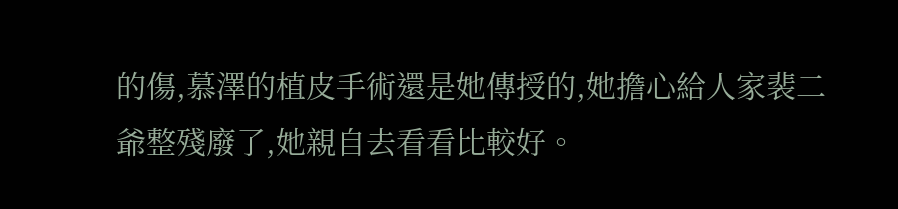的傷,慕澤的植皮手術還是她傳授的,她擔心給人家裴二爺整殘廢了,她親自去看看比較好。